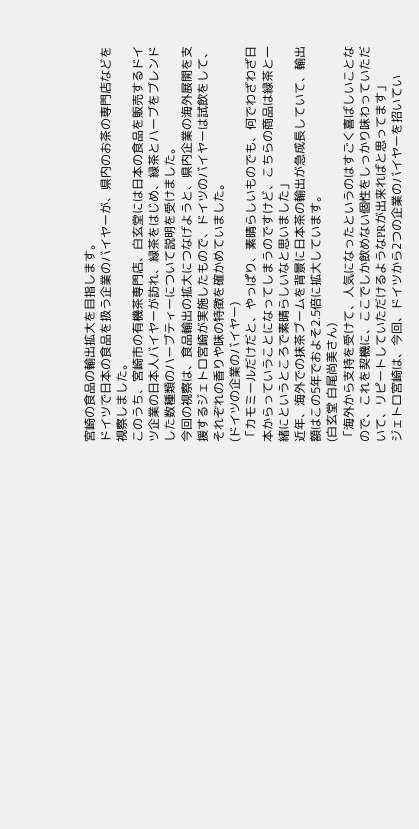宮崎の食品の輸出拡大を目指します。
ドイツで日本の食品を扱う企業のバイヤーが、県内のお茶の専門店などを視察しました。
このうち、宮崎市の有機茶専門店、白玄堂には日本の食品を販売するドイツ企業の日本人バイヤーが訪れ、緑茶をはじめ、緑茶とハーブをブレンドした数種類のハーブティーについて説明を受けました。
今回の視察は、食品輸出の拡大につなげようと、県内企業の海外展開を支援するジェトロ宮崎が実施したもので、ドイツのバイヤーは試飲をして、それぞれの香りや味の特徴を確かめていました。
(ドイツの企業のバイヤー)
「カモミールだけだと、やっぱり、素晴らしいものでも、何でわざわざ日本からっていうことになってしまうのですけど、こちらの商品は緑茶と一緒にというところで素晴らしいなと思いました」
近年、海外での抹茶ブームを背景に日本茶の輸出が急成長していて、輸出額はこの5年でおよそ2.5倍に拡大しています。
(白玄堂 白尾尚美さん)
「海外から支持を受けて、人気になったというのはすごく喜ばしいことなので、これを契機に、ここでしか飲めない個性をしっかり味わっていただいて、リピートしていただけるようなPRが出来ればと思ってます」
ジェトロ宮崎は、今回、ドイツから2つの企業のバイヤーを招いてい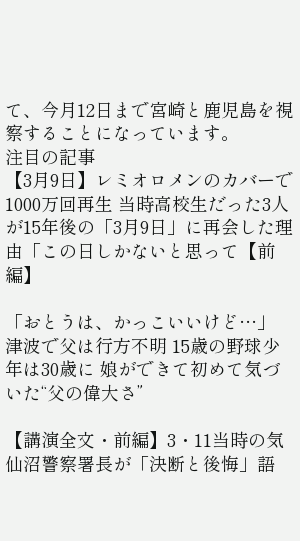て、今月12日まで宮崎と鹿児島を視察することになっています。
注目の記事
【3月9日】レミオロメンのカバーで1000万回再生 当時高校生だった3人が15年後の「3月9日」に再会した理由「この日しかないと思って【前編】

「おとうは、かっこいいけど…」 津波で父は行方不明 15歳の野球少年は30歳に 娘ができて初めて気づいた“父の偉大さ”

【講演全文・前編】3・11当時の気仙沼警察署長が「決断と後悔」語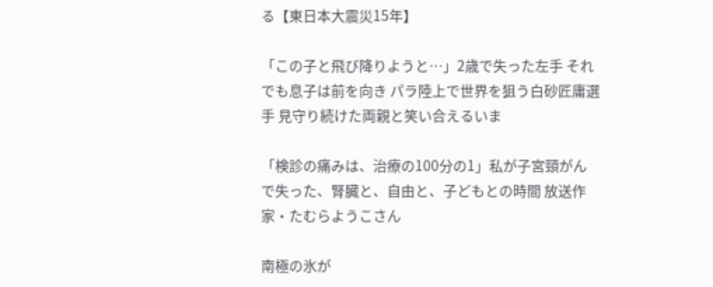る【東日本大震災15年】

「この子と飛び降りようと…」2歳で失った左手 それでも息子は前を向き パラ陸上で世界を狙う白砂匠庸選手 見守り続けた両親と笑い合えるいま

「検診の痛みは、治療の100分の1」私が子宮頸がんで失った、腎臓と、自由と、子どもとの時間 放送作家・たむらようこさん

南極の氷が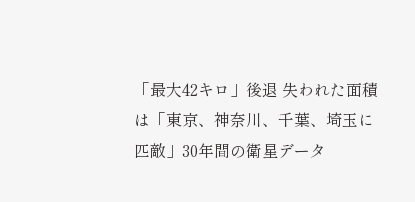「最大42キロ」後退 失われた面積は「東京、神奈川、千葉、埼玉に匹敵」30年間の衛星データ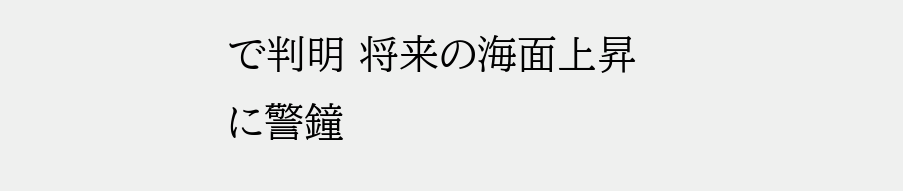で判明 将来の海面上昇に警鐘